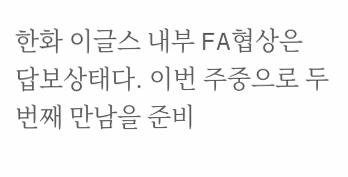한화 이글스 내부 FA협상은 답보상태다. 이번 주중으로 두 번째 만남을 준비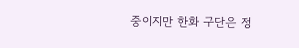중이지만 한화 구단은 정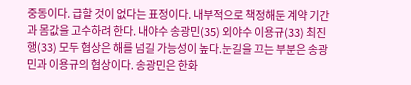중동이다. 급할 것이 없다는 표정이다. 내부적으로 책정해둔 계약 기간과 몸값을 고수하려 한다. 내야수 송광민(35) 외야수 이용규(33) 최진행(33) 모두 협상은 해를 넘길 가능성이 높다.눈길을 끄는 부분은 송광민과 이용규의 협상이다. 송광민은 한화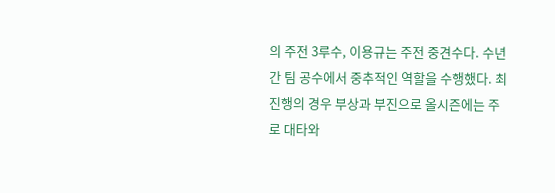의 주전 3루수, 이용규는 주전 중견수다. 수년간 팀 공수에서 중추적인 역할을 수행했다. 최진행의 경우 부상과 부진으로 올시즌에는 주로 대타와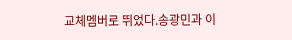교체멤버로 뛰었다.송광민과 이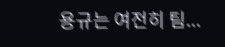용규는 여전히 팀...